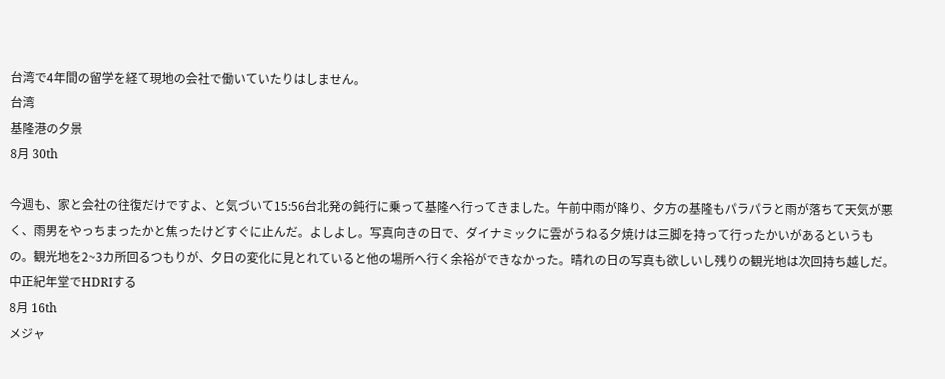台湾で4年間の留学を経て現地の会社で働いていたりはしません。
台湾
基隆港の夕景
8月 30th

今週も、家と会社の往復だけですよ、と気づいて15:56台北発の鈍行に乗って基隆へ行ってきました。午前中雨が降り、夕方の基隆もパラパラと雨が落ちて天気が悪く、雨男をやっちまったかと焦ったけどすぐに止んだ。よしよし。写真向きの日で、ダイナミックに雲がうねる夕焼けは三脚を持って行ったかいがあるというもの。観光地を2~3カ所回るつもりが、夕日の変化に見とれていると他の場所へ行く余裕ができなかった。晴れの日の写真も欲しいし残りの観光地は次回持ち越しだ。
中正紀年堂でHDRIする
8月 16th
メジャ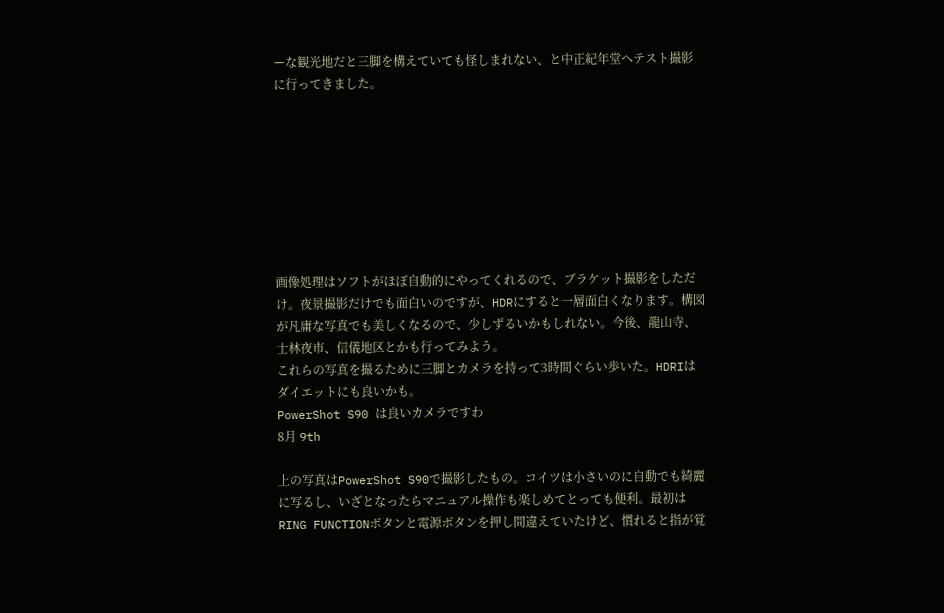ーな観光地だと三脚を構えていても怪しまれない、と中正紀年堂へテスト撮影に行ってきました。








画像処理はソフトがほぼ自動的にやってくれるので、ブラケット撮影をしただけ。夜景撮影だけでも面白いのですが、HDRにすると一層面白くなります。構図が凡庸な写真でも美しくなるので、少しずるいかもしれない。今後、龍山寺、士林夜市、信儀地区とかも行ってみよう。
これらの写真を撮るために三脚とカメラを持って3時間ぐらい歩いた。HDRIはダイエットにも良いかも。
PowerShot S90 は良いカメラですわ
8月 9th

上の写真はPowerShot S90で撮影したもの。コイツは小さいのに自動でも綺麗に写るし、いざとなったらマニュアル操作も楽しめてとっても便利。最初はRING FUNCTIONボタンと電源ボタンを押し間違えていたけど、慣れると指が覚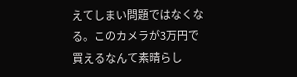えてしまい問題ではなくなる。このカメラが3万円で買えるなんて素晴らし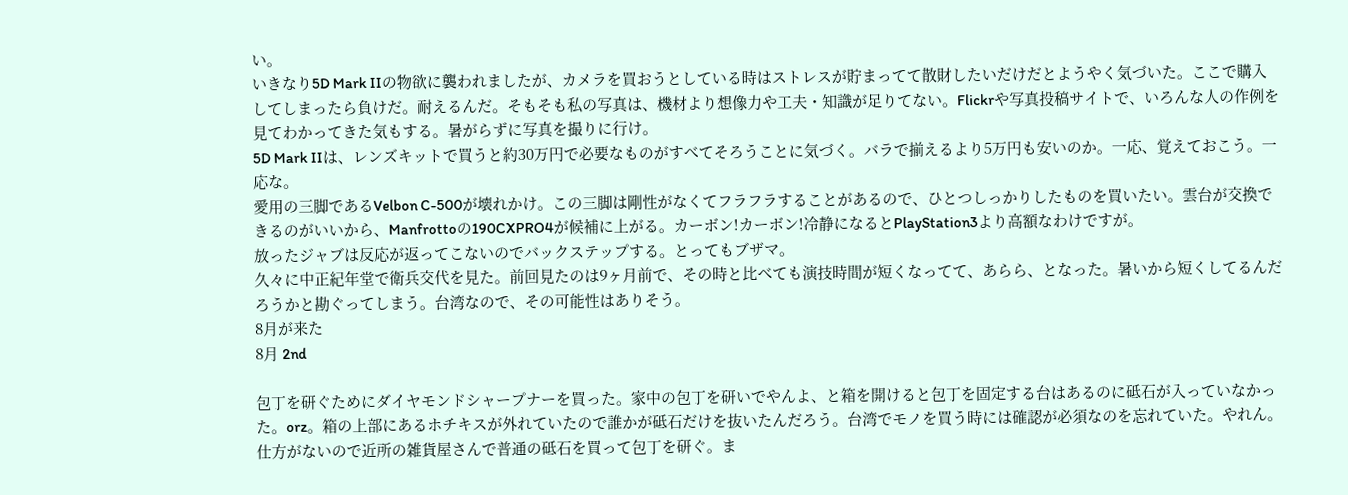い。
いきなり5D Mark IIの物欲に襲われましたが、カメラを買おうとしている時はストレスが貯まってて散財したいだけだとようやく気づいた。ここで購入してしまったら負けだ。耐えるんだ。そもそも私の写真は、機材より想像力や工夫・知識が足りてない。Flickrや写真投稿サイトで、いろんな人の作例を見てわかってきた気もする。暑がらずに写真を撮りに行け。
5D Mark IIは、レンズキットで買うと約30万円で必要なものがすべてそろうことに気づく。バラで揃えるより5万円も安いのか。一応、覚えておこう。一応な。
愛用の三脚であるVelbon C-500が壊れかけ。この三脚は剛性がなくてフラフラすることがあるので、ひとつしっかりしたものを買いたい。雲台が交換できるのがいいから、Manfrottoの190CXPRO4が候補に上がる。カーボン!カーボン!冷静になるとPlayStation3より高額なわけですが。
放ったジャブは反応が返ってこないのでバックステップする。とってもブザマ。
久々に中正紀年堂で衛兵交代を見た。前回見たのは9ヶ月前で、その時と比べても演技時間が短くなってて、あらら、となった。暑いから短くしてるんだろうかと勘ぐってしまう。台湾なので、その可能性はありそう。
8月が来た
8月 2nd

包丁を研ぐためにダイヤモンドシャープナーを買った。家中の包丁を研いでやんよ、と箱を開けると包丁を固定する台はあるのに砥石が入っていなかった。orz。箱の上部にあるホチキスが外れていたので誰かが砥石だけを抜いたんだろう。台湾でモノを買う時には確認が必須なのを忘れていた。やれん。
仕方がないので近所の雑貨屋さんで普通の砥石を買って包丁を研ぐ。ま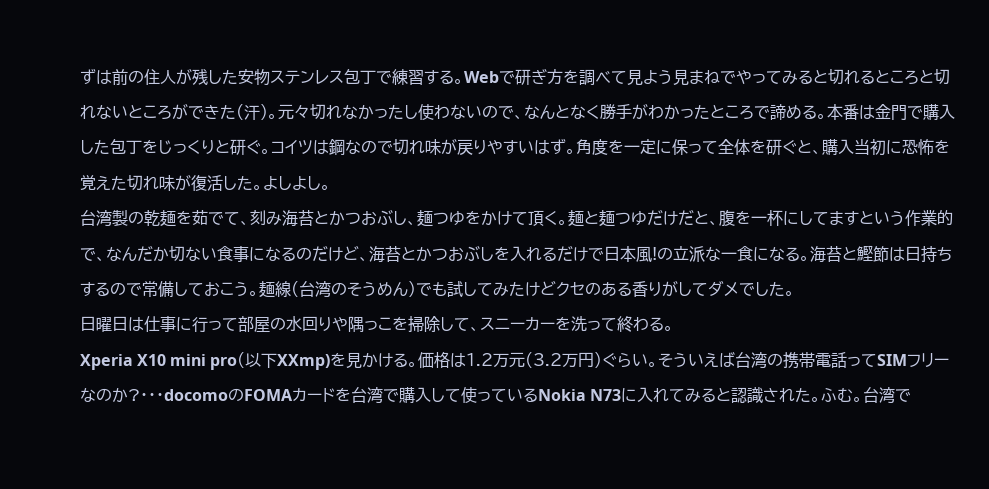ずは前の住人が残した安物ステンレス包丁で練習する。Webで研ぎ方を調べて見よう見まねでやってみると切れるところと切れないところができた(汗)。元々切れなかったし使わないので、なんとなく勝手がわかったところで諦める。本番は金門で購入した包丁をじっくりと研ぐ。コイツは鋼なので切れ味が戻りやすいはず。角度を一定に保って全体を研ぐと、購入当初に恐怖を覚えた切れ味が復活した。よしよし。
台湾製の乾麺を茹でて、刻み海苔とかつおぶし、麺つゆをかけて頂く。麺と麺つゆだけだと、腹を一杯にしてますという作業的で、なんだか切ない食事になるのだけど、海苔とかつおぶしを入れるだけで日本風!の立派な一食になる。海苔と鰹節は日持ちするので常備しておこう。麺線(台湾のそうめん)でも試してみたけどクセのある香りがしてダメでした。
日曜日は仕事に行って部屋の水回りや隅っこを掃除して、スニーカーを洗って終わる。
Xperia X10 mini pro(以下XXmp)を見かける。価格は1.2万元(3.2万円)ぐらい。そういえば台湾の携帯電話ってSIMフリーなのか?・・・docomoのFOMAカードを台湾で購入して使っているNokia N73に入れてみると認識された。ふむ。台湾で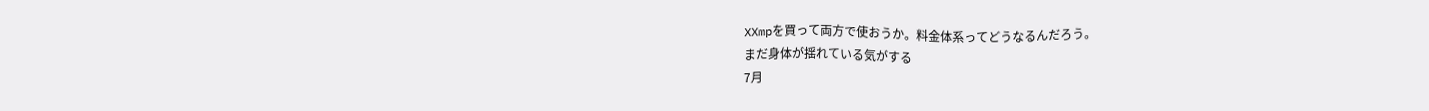XXmpを買って両方で使おうか。料金体系ってどうなるんだろう。
まだ身体が揺れている気がする
7月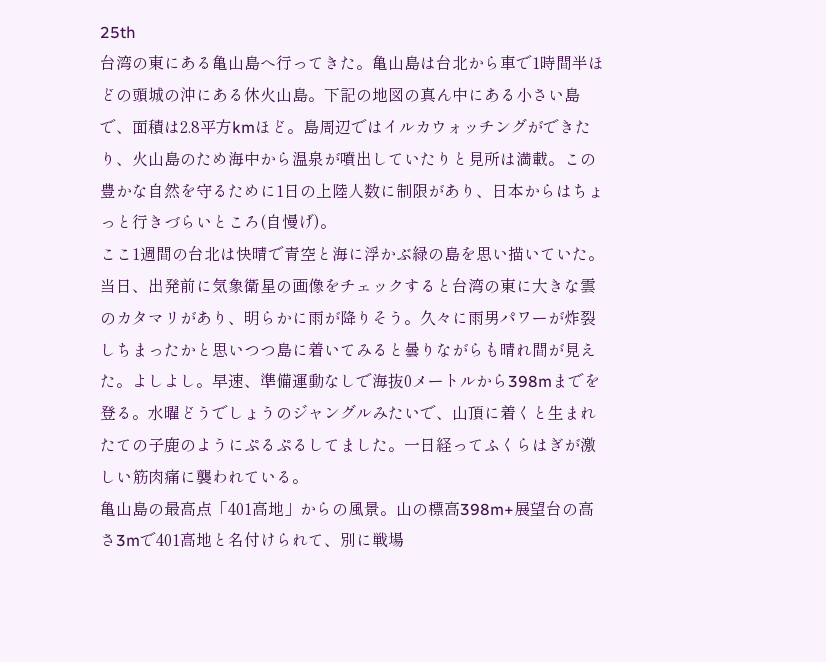25th
台湾の東にある亀山島へ行ってきた。亀山島は台北から車で1時間半ほどの頭城の沖にある休火山島。下記の地図の真ん中にある小さい島で、面積は2.8平方kmほど。島周辺ではイルカウォッチングができたり、火山島のため海中から温泉が噴出していたりと見所は満載。この豊かな自然を守るために1日の上陸人数に制限があり、日本からはちょっと行きづらいところ(自慢げ)。
ここ1週間の台北は快晴で青空と海に浮かぶ緑の島を思い描いていた。当日、出発前に気象衛星の画像をチェックすると台湾の東に大きな雲のカタマリがあり、明らかに雨が降りそう。久々に雨男パワーが炸裂しちまったかと思いつつ島に着いてみると曇りながらも晴れ間が見えた。よしよし。早速、準備運動なしで海抜0メートルから398mまでを登る。水曜どうでしょうのジャングルみたいで、山頂に着くと生まれたての子鹿のようにぷるぷるしてました。一日経ってふくらはぎが激しい筋肉痛に襲われている。
亀山島の最高点「401高地」からの風景。山の標高398m+展望台の高さ3mで401高地と名付けられて、別に戦場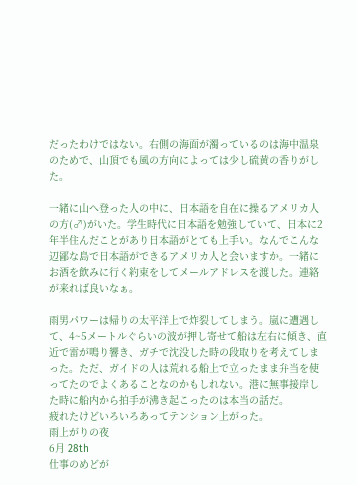だったわけではない。右側の海面が濁っているのは海中温泉のためで、山頂でも風の方向によっては少し硫黄の香りがした。

一緒に山へ登った人の中に、日本語を自在に操るアメリカ人の方(♂)がいた。学生時代に日本語を勉強していて、日本に2年半住んだことがあり日本語がとても上手い。なんでこんな辺鄙な島で日本語ができるアメリカ人と会いますか。一緒にお酒を飲みに行く約束をしてメールアドレスを渡した。連絡が来れば良いなぁ。

雨男パワーは帰りの太平洋上で炸裂してしまう。嵐に遭遇して、4~5メートルぐらいの波が押し寄せて船は左右に傾き、直近で雷が鳴り響き、ガチで沈没した時の段取りを考えてしまった。ただ、ガイドの人は荒れる船上で立ったまま弁当を使ってたのでよくあることなのかもしれない。港に無事接岸した時に船内から拍手が沸き起こったのは本当の話だ。
疲れたけどいろいろあってテンション上がった。
雨上がりの夜
6月 28th
仕事のめどが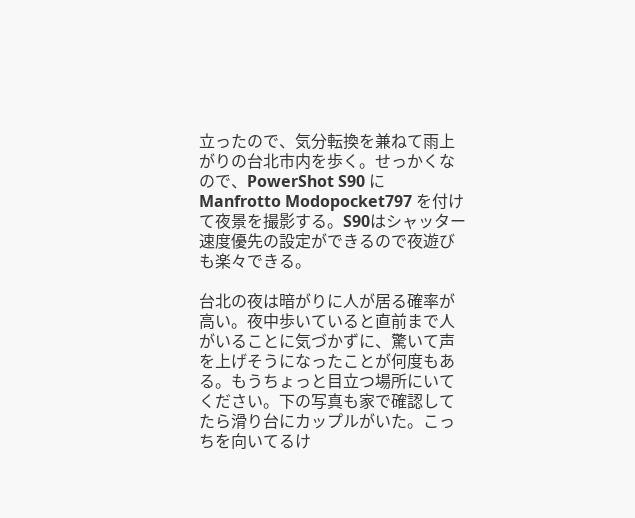立ったので、気分転換を兼ねて雨上がりの台北市内を歩く。せっかくなので、PowerShot S90 に Manfrotto Modopocket797 を付けて夜景を撮影する。S90はシャッター速度優先の設定ができるので夜遊びも楽々できる。

台北の夜は暗がりに人が居る確率が高い。夜中歩いていると直前まで人がいることに気づかずに、驚いて声を上げそうになったことが何度もある。もうちょっと目立つ場所にいてください。下の写真も家で確認してたら滑り台にカップルがいた。こっちを向いてるけ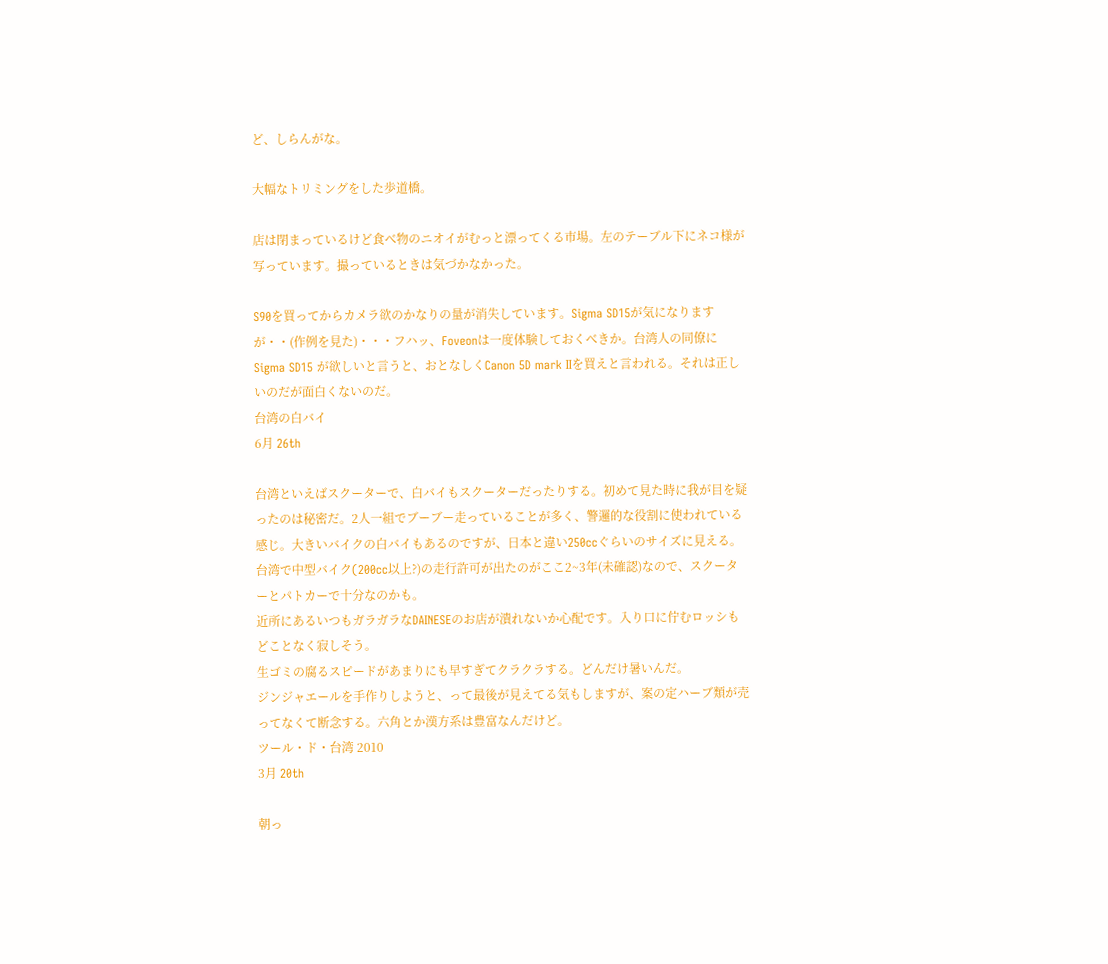ど、しらんがな。

大幅なトリミングをした歩道橋。

店は閉まっているけど食べ物のニオイがむっと漂ってくる市場。左のテーブル下にネコ様が写っています。撮っているときは気づかなかった。

S90を買ってからカメラ欲のかなりの量が消失しています。Sigma SD15が気になりますが・・(作例を見た)・・・フハッ、Foveonは一度体験しておくべきか。台湾人の同僚に Sigma SD15 が欲しいと言うと、おとなしくCanon 5D mark IIを買えと言われる。それは正しいのだが面白くないのだ。
台湾の白バイ
6月 26th

台湾といえばスクーターで、白バイもスクーターだったりする。初めて見た時に我が目を疑ったのは秘密だ。2人一組でブーブー走っていることが多く、警邏的な役割に使われている感じ。大きいバイクの白バイもあるのですが、日本と違い250ccぐらいのサイズに見える。台湾で中型バイク(200cc以上?)の走行許可が出たのがここ2~3年(未確認)なので、スクーターとパトカーで十分なのかも。
近所にあるいつもガラガラなDAINESEのお店が潰れないか心配です。入り口に佇むロッシもどことなく寂しそう。
生ゴミの腐るスピードがあまりにも早すぎてクラクラする。どんだけ暑いんだ。
ジンジャエールを手作りしようと、って最後が見えてる気もしますが、案の定ハーブ類が売ってなくて断念する。六角とか漢方系は豊富なんだけど。
ツール・ド・台湾 2010
3月 20th

朝っ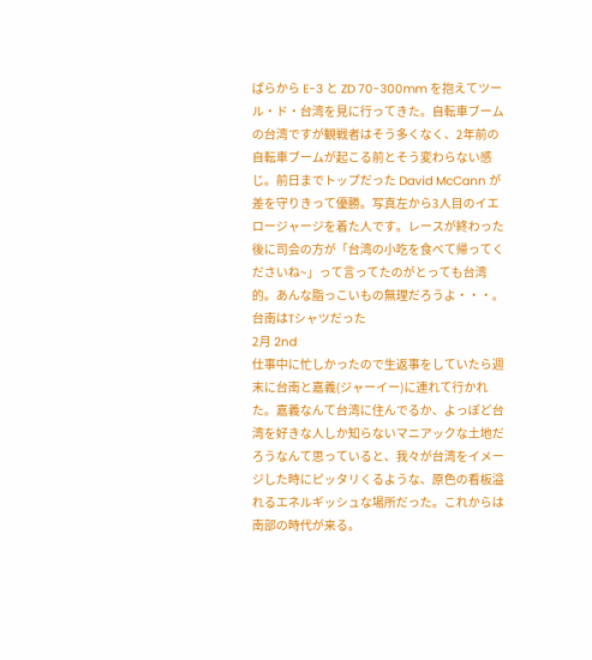ぱらから E-3 と ZD 70-300mm を抱えてツール・ド・台湾を見に行ってきた。自転車ブームの台湾ですが観戦者はそう多くなく、2年前の自転車ブームが起こる前とそう変わらない感じ。前日までトップだった David McCann が差を守りきって優勝。写真左から3人目のイエロージャージを着た人です。レースが終わった後に司会の方が「台湾の小吃を食べて帰ってくださいね~」って言ってたのがとっても台湾的。あんな脂っこいもの無理だろうよ・・・。
台南はTシャツだった
2月 2nd
仕事中に忙しかったので生返事をしていたら週末に台南と嘉義(ジャーイー)に連れて行かれた。嘉義なんて台湾に住んでるか、よっぽど台湾を好きな人しか知らないマニアックな土地だろうなんて思っていると、我々が台湾をイメージした時にピッタリくるような、原色の看板溢れるエネルギッシュな場所だった。これからは南部の時代が来る。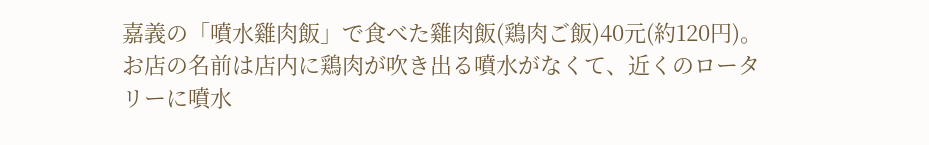嘉義の「噴水雞肉飯」で食べた雞肉飯(鶏肉ご飯)40元(約120円)。お店の名前は店内に鶏肉が吹き出る噴水がなくて、近くのロータリーに噴水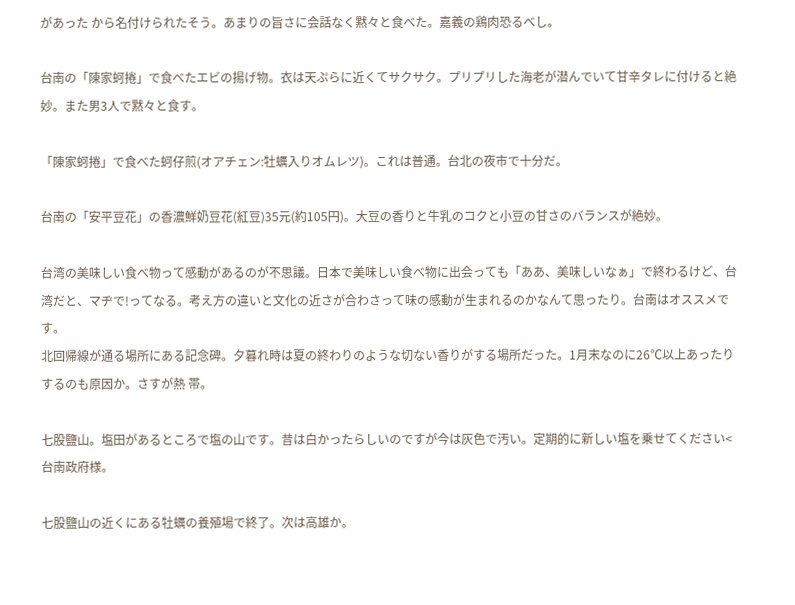があった から名付けられたそう。あまりの旨さに会話なく黙々と食べた。嘉義の鶏肉恐るべし。

台南の「陳家蚵捲」で食べたエビの揚げ物。衣は天ぷらに近くてサクサク。プリプリした海老が潜んでいて甘辛タレに付けると絶妙。また男3人で黙々と食す。

「陳家蚵捲」で食べた蚵仔煎(オアチェン:牡蠣入りオムレツ)。これは普通。台北の夜市で十分だ。

台南の「安平豆花」の香濃鮮奶豆花(紅豆)35元(約105円)。大豆の香りと牛乳のコクと小豆の甘さのバランスが絶妙。

台湾の美味しい食べ物って感動があるのが不思議。日本で美味しい食べ物に出会っても「ああ、美味しいなぁ」で終わるけど、台湾だと、マヂで!ってなる。考え方の違いと文化の近さが合わさって味の感動が生まれるのかなんて思ったり。台南はオススメです。
北回帰線が通る場所にある記念碑。夕暮れ時は夏の終わりのような切ない香りがする場所だった。1月末なのに26℃以上あったりするのも原因か。さすが熱 帯。

七股鹽山。塩田があるところで塩の山です。昔は白かったらしいのですが今は灰色で汚い。定期的に新しい塩を乗せてください<台南政府様。

七股鹽山の近くにある牡蠣の養殖場で終了。次は高雄か。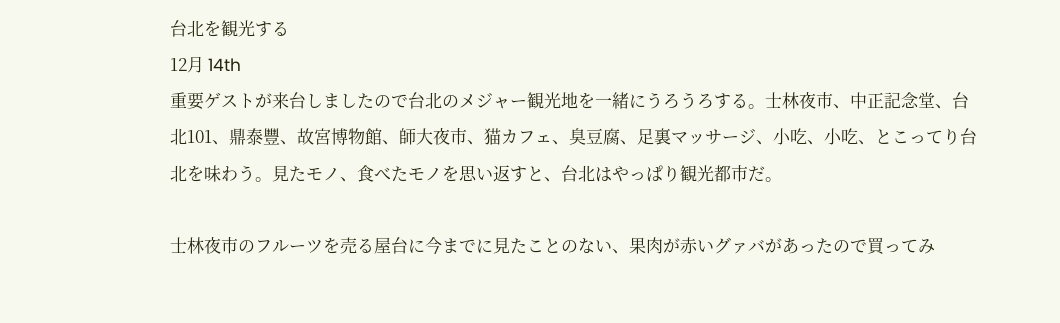台北を観光する
12月 14th
重要ゲストが来台しましたので台北のメジャー観光地を一緒にうろうろする。士林夜市、中正記念堂、台北101、鼎泰豐、故宮博物館、師大夜市、猫カフェ、臭豆腐、足裏マッサージ、小吃、小吃、とこってり台北を味わう。見たモノ、食べたモノを思い返すと、台北はやっぱり観光都市だ。

士林夜市のフルーツを売る屋台に今までに見たことのない、果肉が赤いグァバがあったので買ってみ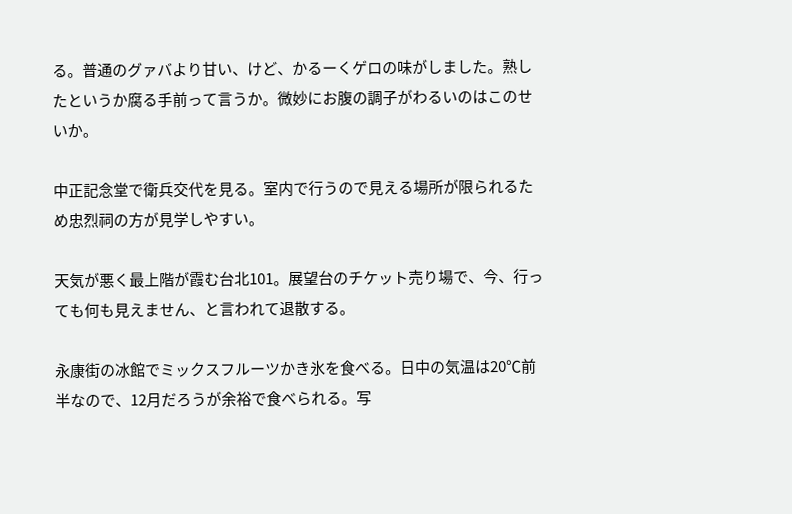る。普通のグァバより甘い、けど、かるーくゲロの味がしました。熟したというか腐る手前って言うか。微妙にお腹の調子がわるいのはこのせいか。

中正記念堂で衛兵交代を見る。室内で行うので見える場所が限られるため忠烈祠の方が見学しやすい。

天気が悪く最上階が霞む台北101。展望台のチケット売り場で、今、行っても何も見えません、と言われて退散する。

永康街の冰館でミックスフルーツかき氷を食べる。日中の気温は20℃前半なので、12月だろうが余裕で食べられる。写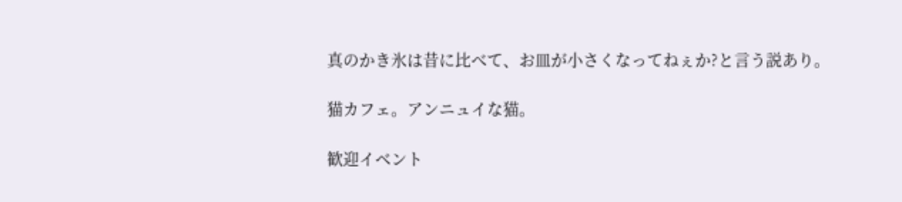真のかき氷は昔に比べて、お皿が小さくなってねぇか?と言う説あり。

猫カフェ。アンニュイな猫。

歓迎イベント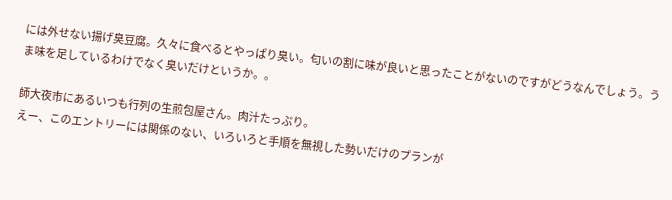には外せない揚げ臭豆腐。久々に食べるとやっぱり臭い。匂いの割に味が良いと思ったことがないのですがどうなんでしょう。うま味を足しているわけでなく臭いだけというか。。

師大夜市にあるいつも行列の生煎包屋さん。肉汁たっぷり。
えー、このエントリーには関係のない、いろいろと手順を無視した勢いだけのプランが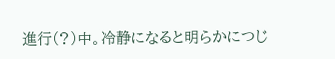進行(?)中。冷静になると明らかにつじ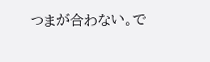つまが合わない。で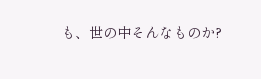も、世の中そんなものか?